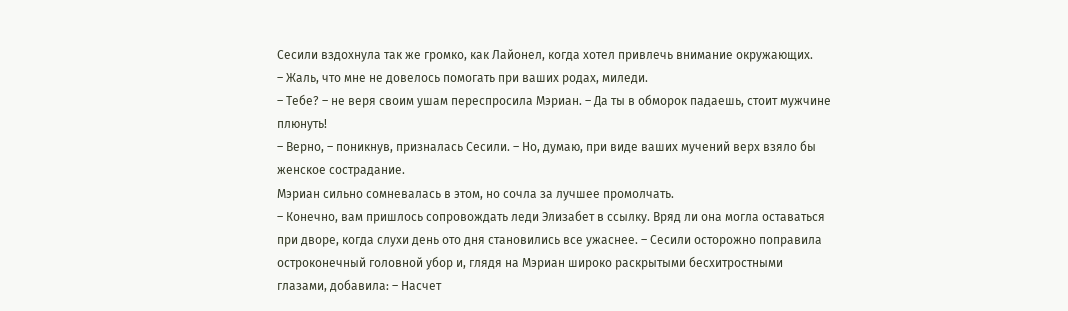Сесили вздохнула так же громко, как Лайонел, когда хотел привлечь внимание окружающих.
– Жаль, что мне не довелось помогать при ваших родах, миледи.
– Тебе? – не веря своим ушам переспросила Мэриан. – Да ты в обморок падаешь, стоит мужчине плюнуть!
– Верно, – поникнув, призналась Сесили. – Но, думаю, при виде ваших мучений верх взяло бы женское сострадание.
Мэриан сильно сомневалась в этом, но сочла за лучшее промолчать.
– Конечно, вам пришлось сопровождать леди Элизабет в ссылку. Вряд ли она могла оставаться при дворе, когда слухи день ото дня становились все ужаснее. – Сесили осторожно поправила остроконечный головной убор и, глядя на Мэриан широко раскрытыми бесхитростными глазами, добавила: – Насчет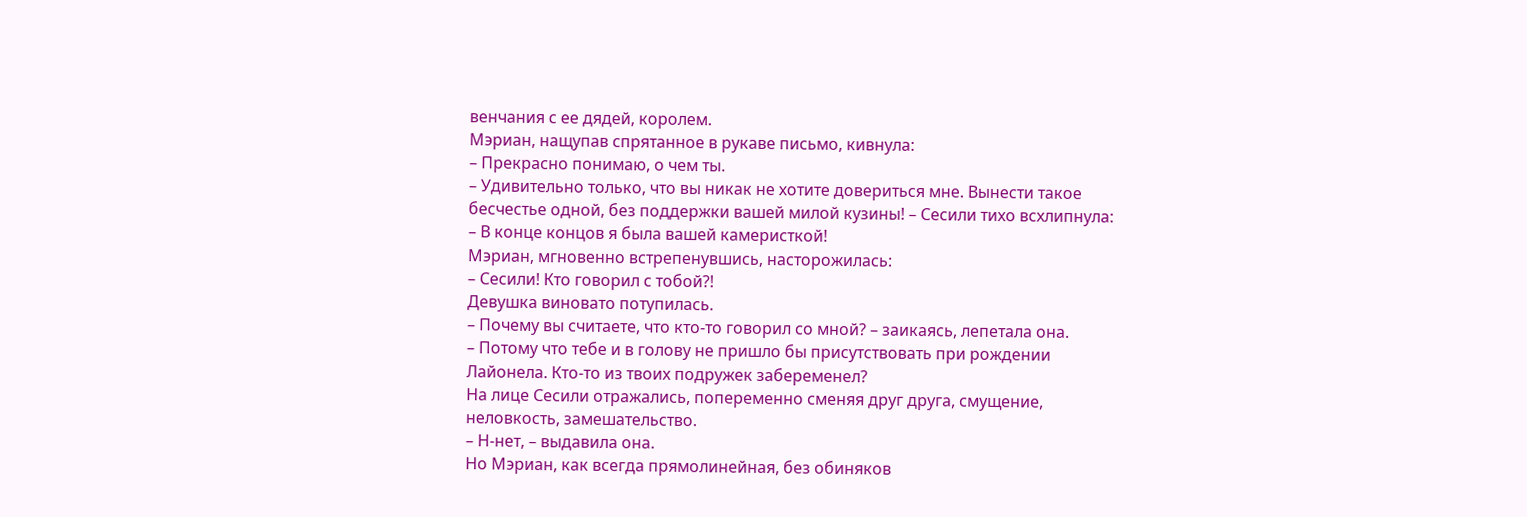венчания с ее дядей, королем.
Мэриан, нащупав спрятанное в рукаве письмо, кивнула:
– Прекрасно понимаю, о чем ты.
– Удивительно только, что вы никак не хотите довериться мне. Вынести такое бесчестье одной, без поддержки вашей милой кузины! – Сесили тихо всхлипнула: – В конце концов я была вашей камеристкой!
Мэриан, мгновенно встрепенувшись, насторожилась:
– Сесили! Кто говорил с тобой?!
Девушка виновато потупилась.
– Почему вы считаете, что кто-то говорил со мной? – заикаясь, лепетала она.
– Потому что тебе и в голову не пришло бы присутствовать при рождении Лайонела. Кто-то из твоих подружек забеременел?
На лице Сесили отражались, попеременно сменяя друг друга, смущение, неловкость, замешательство.
– Н-нет, – выдавила она.
Но Мэриан, как всегда прямолинейная, без обиняков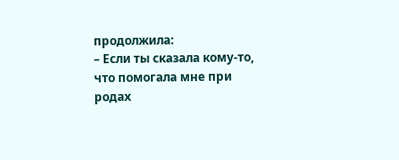продолжила:
– Если ты сказала кому-то, что помогала мне при родах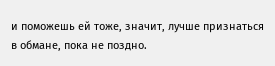и поможешь ей тоже, значит, лучше признаться в обмане, пока не поздно.